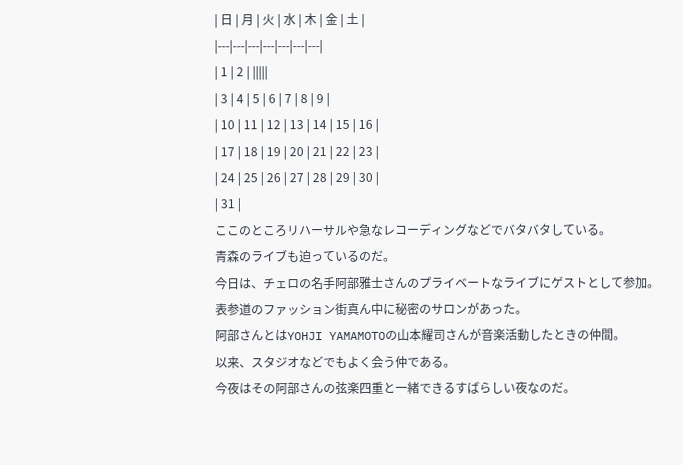| 日 | 月 | 火 | 水 | 木 | 金 | 土 |
|---|---|---|---|---|---|---|
| 1 | 2 | |||||
| 3 | 4 | 5 | 6 | 7 | 8 | 9 |
| 10 | 11 | 12 | 13 | 14 | 15 | 16 |
| 17 | 18 | 19 | 20 | 21 | 22 | 23 |
| 24 | 25 | 26 | 27 | 28 | 29 | 30 |
| 31 |
ここのところリハーサルや急なレコーディングなどでバタバタしている。
青森のライブも迫っているのだ。
今日は、チェロの名手阿部雅士さんのプライベートなライブにゲストとして参加。
表参道のファッション街真ん中に秘密のサロンがあった。
阿部さんとはYOHJI YAMAMOTOの山本耀司さんが音楽活動したときの仲間。
以来、スタジオなどでもよく会う仲である。
今夜はその阿部さんの弦楽四重と一緒できるすばらしい夜なのだ。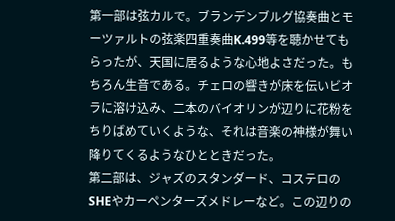第一部は弦カルで。ブランデンブルグ協奏曲とモーツァルトの弦楽四重奏曲K.499等を聴かせてもらったが、天国に居るような心地よさだった。もちろん生音である。チェロの響きが床を伝いビオラに溶け込み、二本のバイオリンが辺りに花粉をちりばめていくような、それは音楽の神様が舞い降りてくるようなひとときだった。
第二部は、ジャズのスタンダード、コステロのSHEやカーペンターズメドレーなど。この辺りの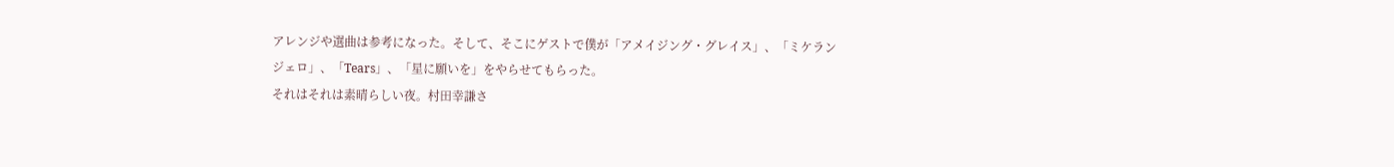アレンジや選曲は参考になった。そして、そこにゲストで僕が「アメイジング・グレイス」、「ミケランジェロ」、「Tears」、「星に願いを」をやらせてもらった。
それはそれは素晴らしい夜。村田幸謙さ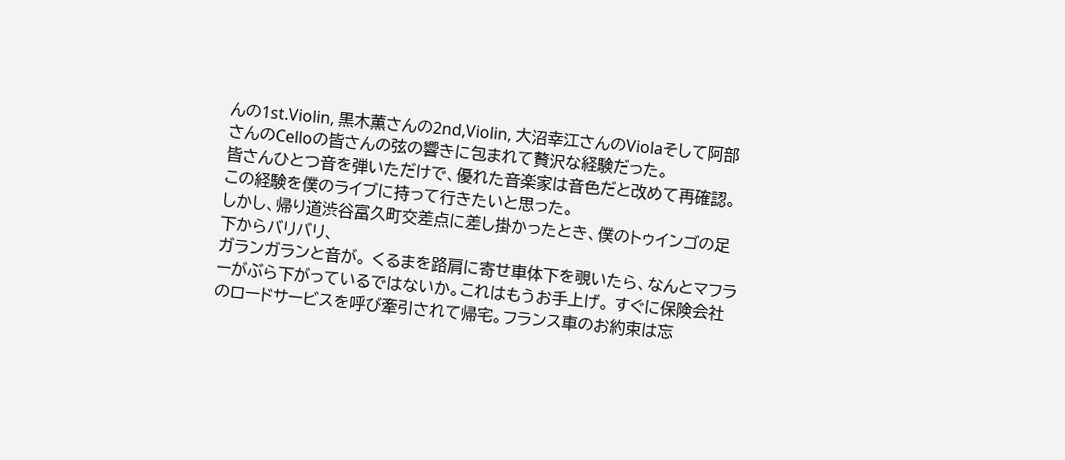んの1st.Violin, 黒木薫さんの2nd,Violin, 大沼幸江さんのViolaそして阿部さんのCelloの皆さんの弦の響きに包まれて贅沢な経験だった。
皆さんひとつ音を弾いただけで、優れた音楽家は音色だと改めて再確認。
この経験を僕のライブに持って行きたいと思った。
しかし、帰り道渋谷富久町交差点に差し掛かったとき、僕のトゥインゴの足下からバリバリ、
ガランガランと音が。 くるまを路肩に寄せ車体下を覗いたら、なんとマフラーがぶら下がっているではないか。これはもうお手上げ。 すぐに保険会社のロードサービスを呼び牽引されて帰宅。フランス車のお約束は忘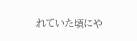れていた頃にや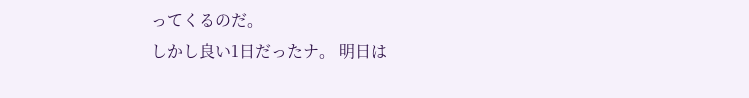ってくるのだ。
しかし良い1日だったナ。 明日は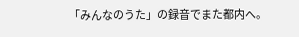「みんなのうた」の録音でまた都内へ。